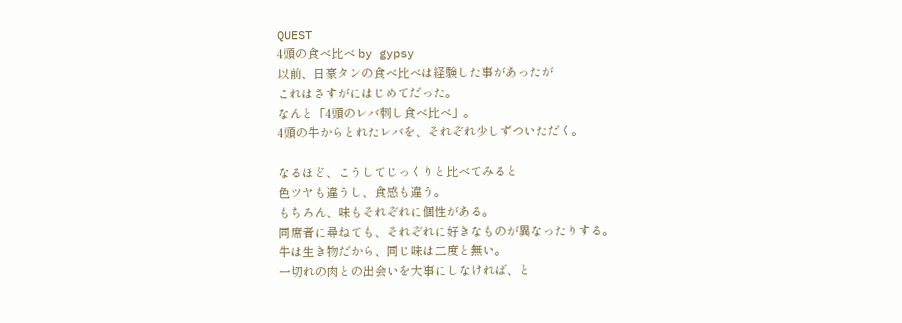QUEST
4頭の食べ比べ by gypsy
以前、日豪タンの食べ比べは経験した事があったが
これはさすがにはじめてだった。
なんと「4頭のレバ刺し食べ比べ」。
4頭の牛からとれたレバを、それぞれ少しずついただく。

なるほど、こうしてじっくりと比べてみると
色ツヤも違うし、食感も違う。
もちろん、味もそれぞれに個性がある。
同席者に尋ねても、それぞれに好きなものが異なったりする。
牛は生き物だから、同じ味は二度と無い。
一切れの肉との出会いを大事にしなければ、と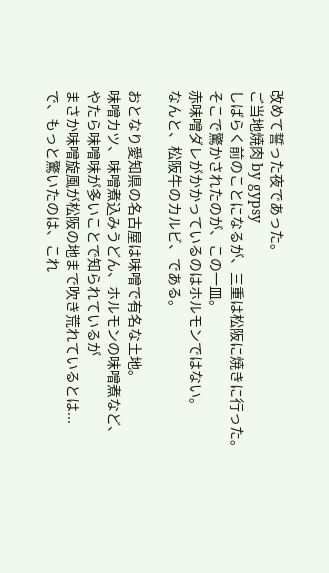改めて誓った夜であった。
ご当地焼肉 by gypsy
しばらく前のことになるが、三重は松阪に焼きに行った。
そこで驚かされたのが、この一皿。
赤味噌ダレがかかっているのはホルモンではない。
なんと、松阪牛のカルビ、である。

おとなり愛知県の名古屋は味噌で有名な土地。
味噌カツ、味噌煮込みうどん、ホルモンの味噌煮など、
やたら味噌味が多いことで知られているが
まさか味噌旋風が松阪の地まで吹き荒れているとは...
で、もっと驚いたのは、これ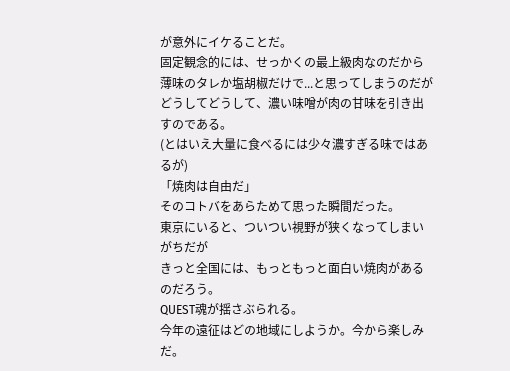が意外にイケることだ。
固定観念的には、せっかくの最上級肉なのだから
薄味のタレか塩胡椒だけで...と思ってしまうのだが
どうしてどうして、濃い味噌が肉の甘味を引き出すのである。
(とはいえ大量に食べるには少々濃すぎる味ではあるが)
「焼肉は自由だ」
そのコトバをあらためて思った瞬間だった。
東京にいると、ついつい視野が狭くなってしまいがちだが
きっと全国には、もっともっと面白い焼肉があるのだろう。
QUEST魂が揺さぶられる。
今年の遠征はどの地域にしようか。今から楽しみだ。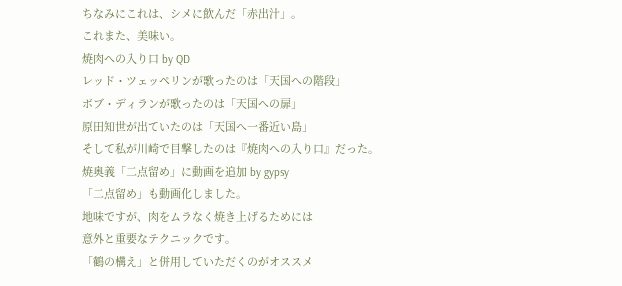ちなみにこれは、シメに飲んだ「赤出汁」。
これまた、美味い。
焼肉への入り口 by QD
レッド・ツェッペリンが歌ったのは「天国への階段」
ボブ・ディランが歌ったのは「天国への扉」
原田知世が出ていたのは「天国へ一番近い島」
そして私が川崎で目撃したのは『焼肉への入り口』だった。
焼奥義「二点留め」に動画を追加 by gypsy
「二点留め」も動画化しました。
地味ですが、肉をムラなく焼き上げるためには
意外と重要なテクニックです。
「鶴の構え」と併用していただくのがオススメ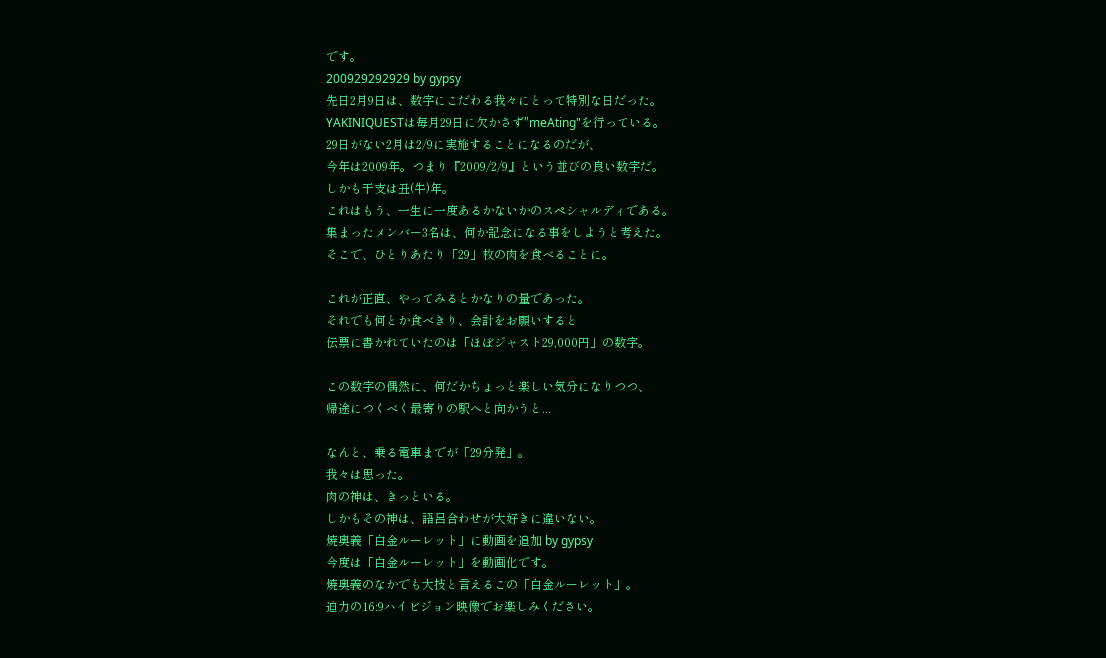です。
200929292929 by gypsy
先日2月9日は、数字にこだわる我々にとって特別な日だった。
YAKINIQUESTは毎月29日に欠かさず"meAting"を行っている。
29日がない2月は2/9に実施することになるのだが、
今年は2009年。つまり『2009/2/9』という並びの良い数字だ。
しかも干支は丑(牛)年。
これはもう、一生に一度あるかないかのスペシャルディである。
集まったメンバー3名は、何か記念になる事をしようと考えた。
そこで、ひとりあたり「29」枚の肉を食べることに。

これが正直、やってみるとかなりの量であった。
それでも何とか食べきり、会計をお願いすると
伝票に書かれていたのは「ほぼジャスト29,000円」の数字。

この数字の偶然に、何だかちょっと楽しい気分になりつつ、
帰途につくべく最寄りの駅へと向かうと...

なんと、乗る電車までが「29分発」。
我々は思った。
肉の神は、きっといる。
しかもその神は、語呂合わせが大好きに違いない。
焼奥義「白金ルーレット」に動画を追加 by gypsy
今度は「白金ルーレット」を動画化です。
焼奥義のなかでも大技と言えるこの「白金ルーレット」。
迫力の16:9ハイビジョン映像でお楽しみください。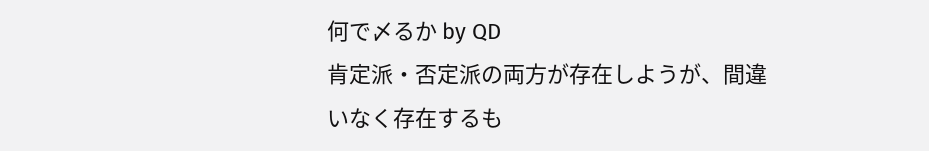何で〆るか by QD
肯定派・否定派の両方が存在しようが、間違いなく存在するも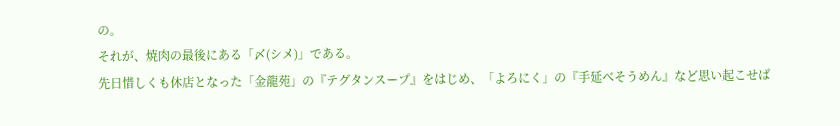の。
それが、焼肉の最後にある「〆(シメ)」である。
先日惜しくも休店となった「金龍苑」の『テグタンスープ』をはじめ、「よろにく」の『手延べそうめん』など思い起こせば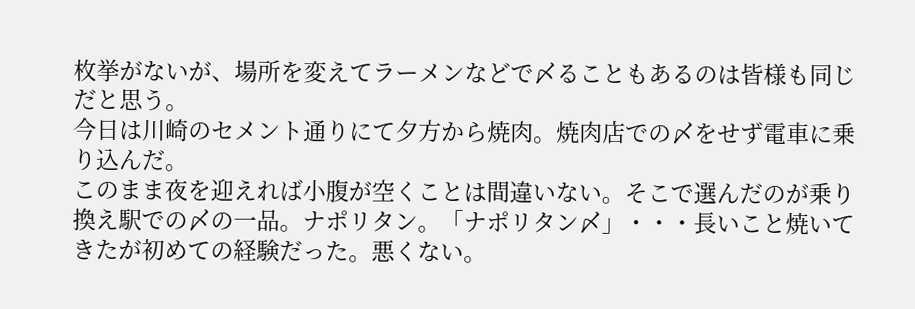枚挙がないが、場所を変えてラーメンなどで〆ることもあるのは皆様も同じだと思う。
今日は川崎のセメント通りにて夕方から焼肉。焼肉店での〆をせず電車に乗り込んだ。
このまま夜を迎えれば小腹が空くことは間違いない。そこで選んだのが乗り換え駅での〆の一品。ナポリタン。「ナポリタン〆」・・・長いこと焼いてきたが初めての経験だった。悪くない。